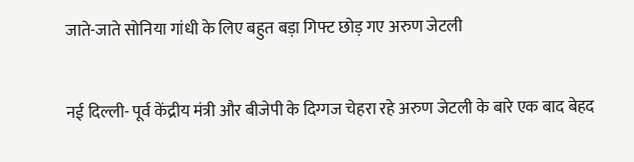जाते-जाते सोनिया गांधी के लिए बहुत बड़ा गिफ्ट छोड़ गए अरुण जेटली

नई दिल्ली- पूर्व केंद्रीय मंत्री और बीजेपी के दिग्गज चेहरा रहे अरुण जेटली के बारे एक बाद बेहद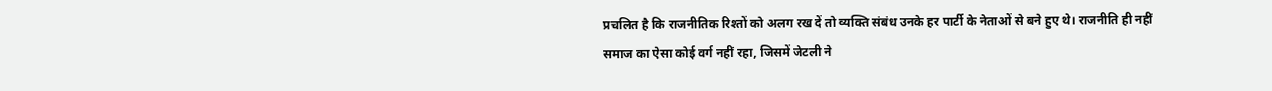प्रचलित है कि राजनीतिक रिश्तों को अलग रख दें तो व्यक्ति संबंध उनके हर पार्टी के नेताओं से बने हुए थे। राजनीति ही नहीं समाज का ऐसा कोई वर्ग नहीं रहा, जिसमें जेटली ने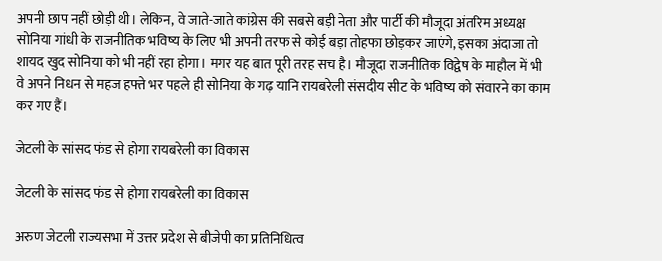अपनी छाप नहीं छोड़ी थी। लेकिन, वे जाते-जाते कांग्रेस की सबसे बड़ी नेता और पार्टी की मौजूदा अंतरिम अध्यक्ष सोनिया गांधी के राजनीतिक भविष्य के लिए भी अपनी तरफ से कोई बड़ा तोहफा छोड़कर जाएंगे, इसका अंदाजा तो शायद खुद सोनिया को भी नहीं रहा होगा। मगर यह बात पूरी तरह सच है। मौजूदा राजनीतिक विद्वेष के माहौल में भी वे अपने निधन से महज हफ्ते भर पहले ही सोनिया के गढ़ यानि रायबरेली संसदीय सीट के भविष्य को संवारने का काम कर गए हैं।

जेटली के सांसद फंड से होगा रायबरेली का विकास

जेटली के सांसद फंड से होगा रायबरेली का विकास

अरुण जेटली राज्यसभा में उत्तर प्रदेश से बीजेपी का प्रतिनिधित्व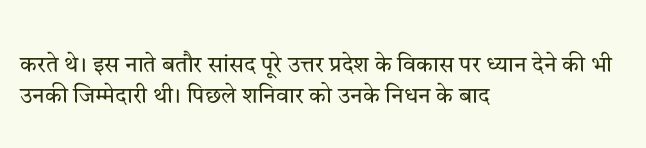करते थे। इस नाते बतौर सांसद पूरे उत्तर प्रदेश के विकास पर ध्यान देने की भी उनकी जिम्मेदारी थी। पिछले शनिवार को उनके निधन के बाद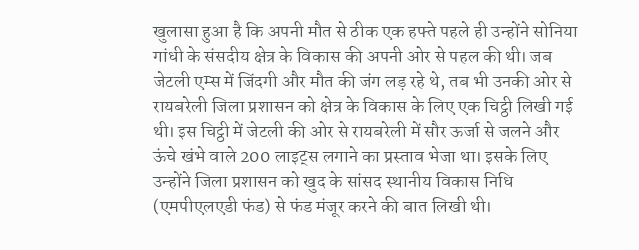खुलासा हुआ है कि अपनी मौत से ठीक एक हफ्ते पहले ही उन्होंने सोनिया गांधी के संसदीय क्षेत्र के विकास की अपनी ओर से पहल की थी। जब जेटली एम्स में जिंदगी और मौत की जंग लड़ रहे थे, तब भी उनकी ओर से रायबरेली जिला प्रशासन को क्षेत्र के विकास के लिए एक चिट्ठी लिखी गई थी। इस चिट्ठी में जेटली की ओर से रायबरेली में सौर ऊर्जा से जलने और ऊंचे खंभे वाले 200 लाइट्स लगाने का प्रस्ताव भेजा था। इसके लिए उन्होंने जिला प्रशासन को खुद के सांसद स्थानीय विकास निधि (एमपीएलएडी फंड) से फंड मंजूर करने की बात लिखी थी।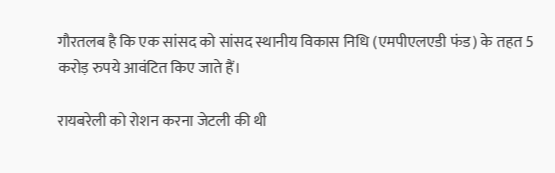गौरतलब है कि एक सांसद को सांसद स्थानीय विकास निधि (एमपीएलएडी फंड) के तहत 5 करोड़ रुपये आवंटित किए जाते हैं।

रायबरेली को रोशन करना जेटली की थी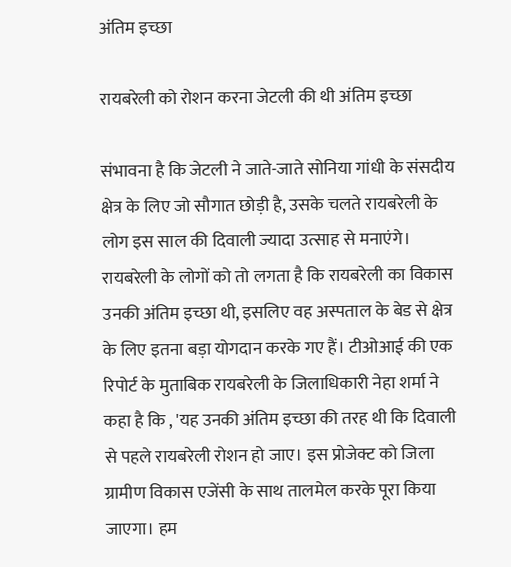अंतिम इच्छा

रायबरेली को रोशन करना जेटली की थी अंतिम इच्छा

संभावना है कि जेटली ने जाते-जाते सोनिया गांधी के संसदीय क्षेत्र के लिए जो सौगात छोड़ी है, उसके चलते रायबरेली के लोग इस साल की दिवाली ज्यादा उत्साह से मनाएंगे। रायबरेली के लोगों को तो लगता है कि रायबरेली का विकास उनकी अंतिम इच्छा थी, इसलिए वह अस्पताल के बेड से क्षेत्र के लिए इतना बड़ा योगदान करके गए हैं। टीओआई की एक रिपोर्ट के मुताबिक रायबरेली के जिलाधिकारी नेहा शर्मा ने कहा है कि , 'यह उनकी अंतिम इच्छा की तरह थी कि दिवाली से पहले रायबरेली रोशन हो जाए। इस प्रोजेक्ट को जिला ग्रामीण विकास एजेंसी के साथ तालमेल करके पूरा किया जाएगा। हम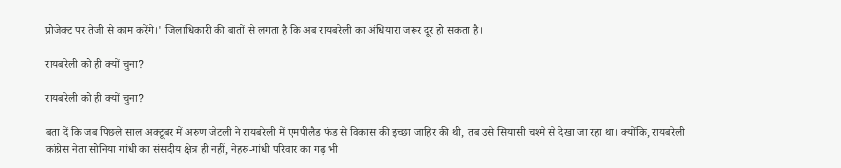प्रोजेक्ट पर तेजी से काम करेंगे।' जिलाधिकारी की बातों से लगता है कि अब रायबरेली का अंधियारा जरूर दूर हो सकता है।

रायबरेली को ही क्यों चुना?

रायबरेली को ही क्यों चुना?

बता दें कि जब पिछले साल अक्टूबर में अरुण जेटली ने रायबरेली में एमपीलैड फंड से विकास की इच्छा जाहिर की थी, तब उसे सियासी चश्मे से देखा जा रहा था। क्योंकि, रायबरेली कांग्रेस नेता सोनिया गांधी का संसदीय क्षेत्र ही नहीं, नेहरु-गांधी परिवार का गढ़ भी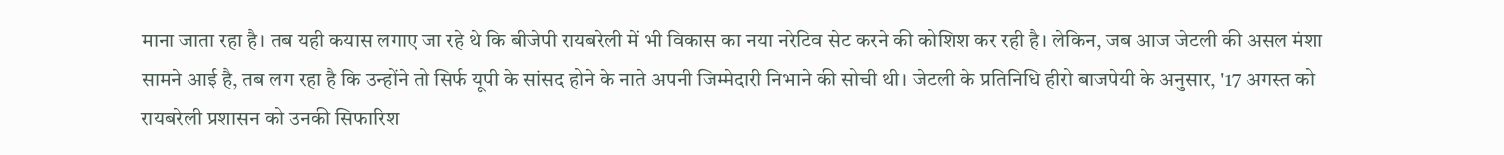माना जाता रहा है। तब यही कयास लगाए जा रहे थे कि बीजेपी रायबरेली में भी विकास का नया नरेटिव सेट करने की कोशिश कर रही है। लेकिन, जब आज जेटली की असल मंशा सामने आई है, तब लग रहा है कि उन्होंने तो सिर्फ यूपी के सांसद होने के नाते अपनी जिम्मेदारी निभाने की सोची थी। जेटली के प्रतिनिधि हीरो बाजपेयी के अनुसार, '17 अगस्त को रायबरेली प्रशासन को उनकी सिफारिश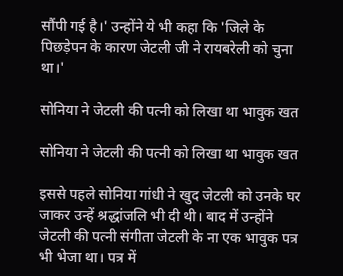सौंपी गई है।' उन्होंने ये भी कहा कि 'जिले के पिछड़ेपन के कारण जेटली जी ने रायबरेली को चुना था।'

सोनिया ने जेटली की पत्नी को लिखा था भावुक खत

सोनिया ने जेटली की पत्नी को लिखा था भावुक खत

इससे पहले सोनिया गांधी ने खुद जेटली को उनके घर जाकर उन्हें श्रद्धांजलि भी दी थी। बाद में उन्होंने जेटली की पत्नी संगीता जेटली के ना एक भावुक पत्र भी भेजा था। पत्र में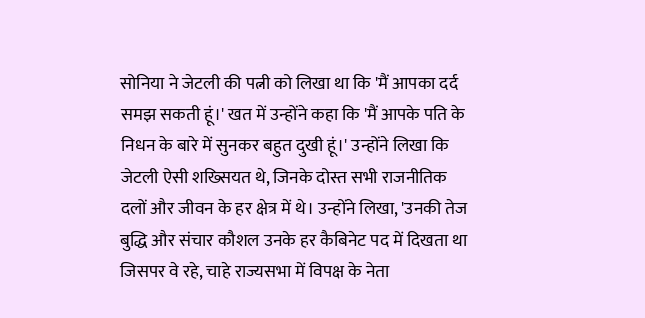सोनिया ने जेटली की पत्नी को लिखा था कि 'मैं आपका दर्द समझ सकती हूं।' खत में उन्होंने कहा कि 'मैं आपके पति के निधन के बारे में सुनकर बहुत दुखी हूं।' उन्होंने लिखा कि जेटली ऐसी शख्सियत थे, जिनके दोस्त सभी राजनीतिक दलों और जीवन के हर क्षेत्र में थे। उन्होंने लिखा, 'उनकी तेज बुद्धि और संचार कौशल उनके हर कैबिनेट पद में दिखता था जिसपर वे रहे, चाहे राज्यसभा में विपक्ष के नेता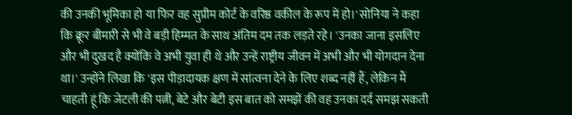की उनकी भूमिका हो या फिर वह सुप्रीम कोर्ट के वरिष्ठ वकील के रूप में हो।' सोनिया ने कहा कि क्रूर बीमारी से भी वे बड़ी हिम्मत के साथ अंतिम दम तक लड़ते रहे। 'उनका जाना इसलिए और भी दुखद है क्योंकि वे अभी युवा ही थे और उन्हें राष्ट्रीय जीवन में अभी और भी योगदान देना था।' उन्होंने लिखा कि 'इस पीड़ादायक क्षण में सांत्वना देने के लिए शब्द नहीं हैं, लेकिन मैं चाहती हूं कि जेटली की पत्नी, बेटे और बेटी इस बात को समझें की वह उनका दर्द समझ सकती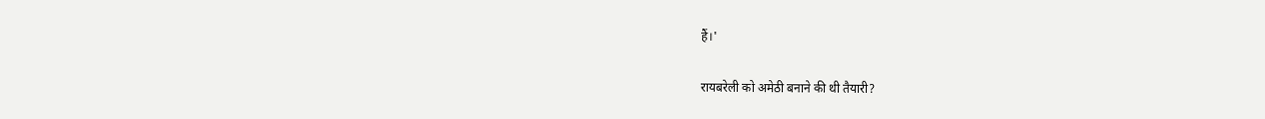हैं।'

रायबरेली को अमेठी बनाने की थी तैयारी?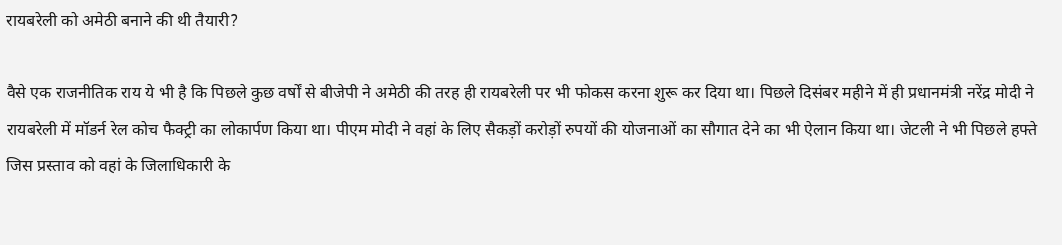रायबरेली को अमेठी बनाने की थी तैयारी?

वैसे एक राजनीतिक राय ये भी है कि पिछले कुछ वर्षों से बीजेपी ने अमेठी की तरह ही रायबरेली पर भी फोकस करना शुरू कर दिया था। पिछले दिसंबर महीने में ही प्रधानमंत्री नरेंद्र मोदी ने रायबरेली में मॉडर्न रेल कोच फैक्ट्री का लोकार्पण किया था। पीएम मोदी ने वहां के लिए सैकड़ों करोड़ों रुपयों की योजनाओं का सौगात देने का भी ऐलान किया था। जेटली ने भी पिछले हफ्ते जिस प्रस्ताव को वहां के जिलाधिकारी के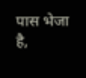पास भेजा है,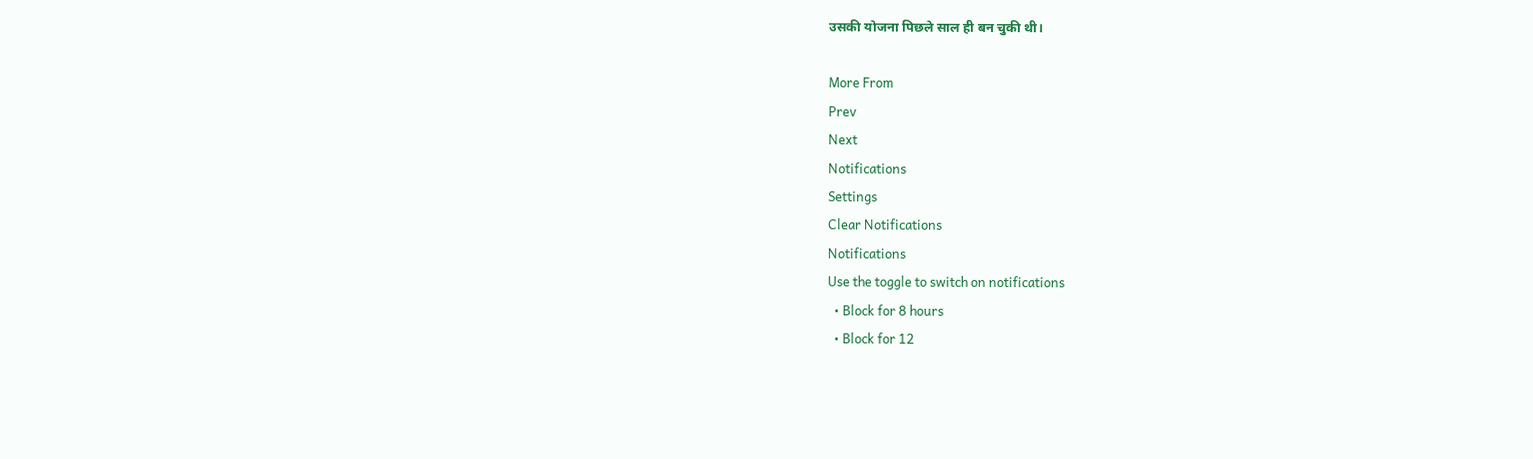उसकी योजना पिछले साल ही बन चुकी थी।

More From
Prev
Next
Notifications
Settings
Clear Notifications
Notifications
Use the toggle to switch on notifications
  • Block for 8 hours
  • Block for 12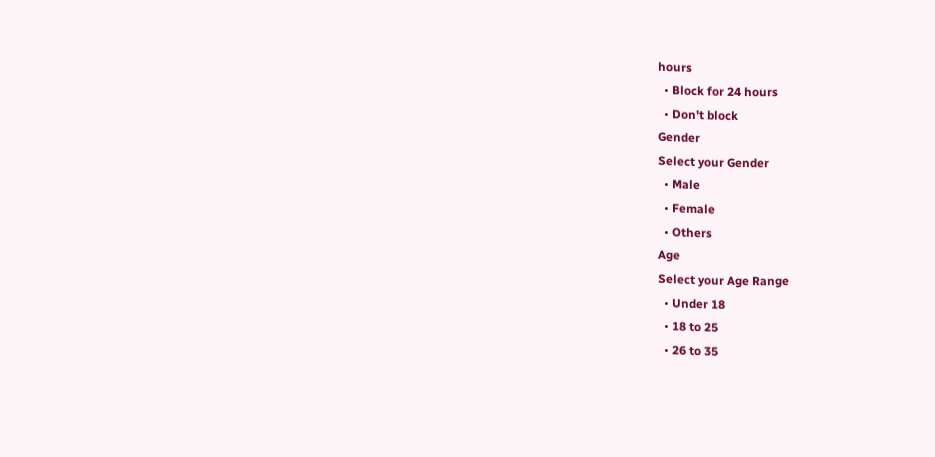hours
  • Block for 24 hours
  • Don't block
Gender
Select your Gender
  • Male
  • Female
  • Others
Age
Select your Age Range
  • Under 18
  • 18 to 25
  • 26 to 35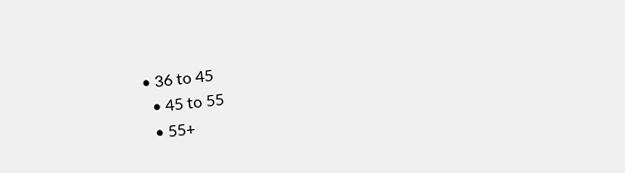• 36 to 45
  • 45 to 55
  • 55+